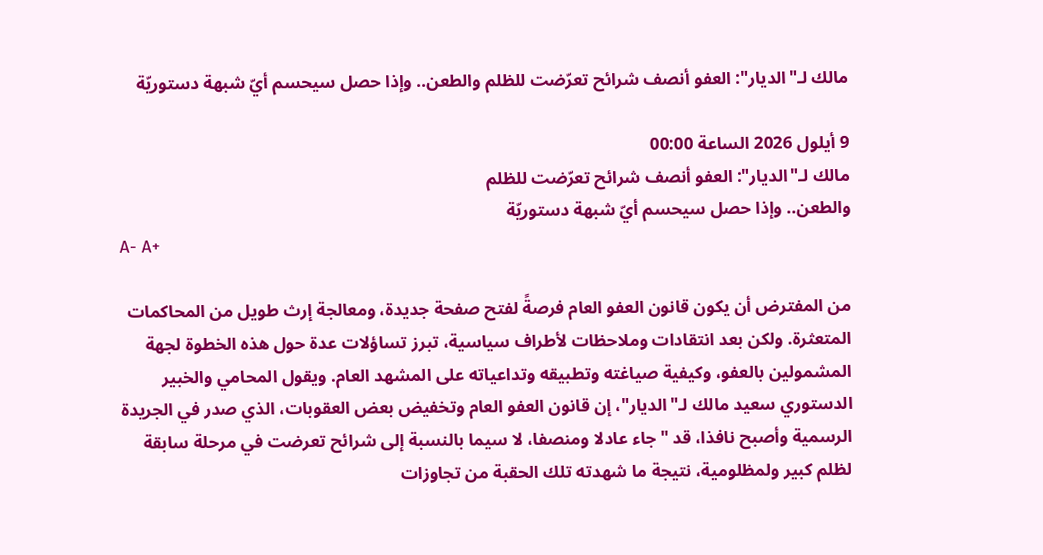مالك لـ"الديار": العفو أنصف شرائح تعرّضت للظلم والطعن.. وإذا حصل سيحسم أيّ شبهة دستوريّة

9 أيلول 2026 الساعة 00:00
مالك لـ"الديار": العفو أنصف شرائح تعرّضت للظلم
والطعن.. وإذا حصل سيحسم أيّ شبهة دستوريّة
A- A+

من المفترض أن يكون قانون العفو العام فرصةً لفتح صفحة جديدة، ومعالجة إرث طويل من المحاكمات المتعثرة. ولكن بعد انتقادات وملاحظات لأطراف سياسية، تبرز تساؤلات عدة حول هذه الخطوة لجهة المشمولين بالعفو، وكيفية صياغته وتطبيقه وتداعياته على المشهد العام. ويقول المحامي والخبير الدستوري سعيد مالك لـ"الديار"، إن قانون العفو العام وتخفيض بعض العقوبات، الذي صدر في الجريدة الرسمية وأصبح نافذا، قد "جاء عادلا ومنصفا، لا سيما بالنسبة إلى شرائح تعرضت في مرحلة سابقة لظلم كبير ولمظلومية، نتيجة ما شهدته تلك الحقبة من تجاوزات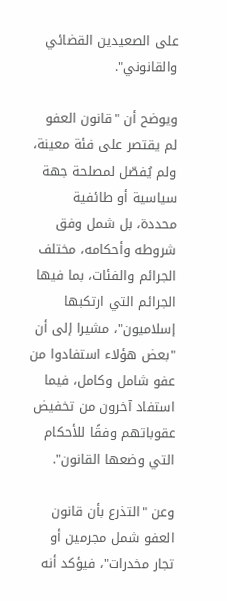على الصعيدين القضائي والقانوني".

ويوضح أن "قانون العفو لم يقتصر على فئة معينة، ولم يُفصّل لمصلحة جهة سياسية أو طائفية محددة، بل شمل وفق شروطه وأحكامه، مختلف الجرائم والفئات، بما فيها الجرائم التي ارتكبها إسلاميون"، مشيرا إلى أن "بعض هؤلاء استفادوا من عفو شامل وكامل، فيما استفاد آخرون من تخفيض عقوباتهم وفقًا للأحكام التي وضعها القانون".

وعن "التذرع بأن قانون العفو شمل مجرمين أو تجار مخدرات"، فيؤكد أنه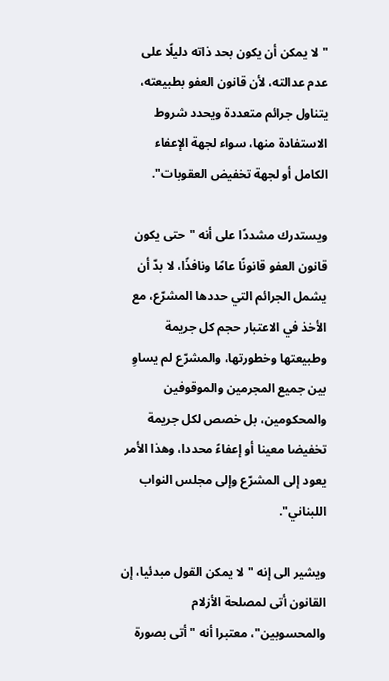"لا يمكن أن يكون بحد ذاته دليلًا على عدم عدالته، لأن قانون العفو بطبيعته، يتناول جرائم متعددة ويحدد شروط الاستفادة منها، سواء لجهة الإعفاء الكامل أو لجهة تخفيض العقوبات".

ويستدرك مشددًا على أنه "حتى يكون قانون العفو قانونًا عامًا ونافذًا، لا بدّ أن يشمل الجرائم التي حددها المشرّع، مع الأخذ في الاعتبار حجم كل جريمة وطبيعتها وخطورتها، والمشرّع لم يساوِ بين جميع المجرمين والموقوفين والمحكومين، بل خصص لكل جريمة تخفيضا معينا أو إعفاءً محددا، وهذا الأمر يعود إلى المشرّع وإلى مجلس النواب اللبناني".

ويشير الى إنه "لا يمكن القول مبدئيا، إن القانون أتى لمصلحة الأزلام والمحسوبين"، معتبرا أنه "أتى بصورة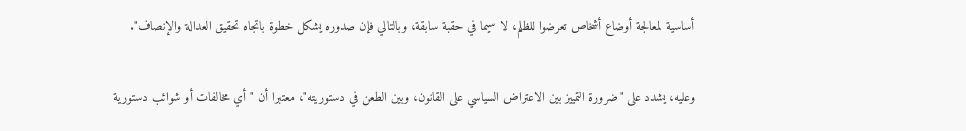أساسية لمعالجة أوضاع أشخاص تعرضوا للظلم، لا سيما في حقبة سابقة، وبالتالي فإن صدوره يشكل خطوة باتجاه تحقيق العدالة والإنصاف".

وعليه، يشدد على "ضرورة التمييز بين الاعتراض السياسي على القانون، وبين الطعن في دستوريته"، معتبرا أن "أي مخالفات أو شوائب دستورية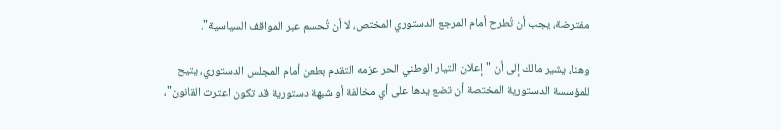مفترضة، يجب أن تُطرح أمام المرجع الدستوري المختص، لا أن تُحسم عبر المواقف السياسية".

وهنا، يشير مالك إلى أن "إعلان التيار الوطني الحر عزمه التقدم بطعن أمام المجلس الدستوري، يتيح للمؤسسة الدستورية المختصة أن تضع يدها على أي مخالفة أو شبهة دستورية قد تكون اعترت القانون"،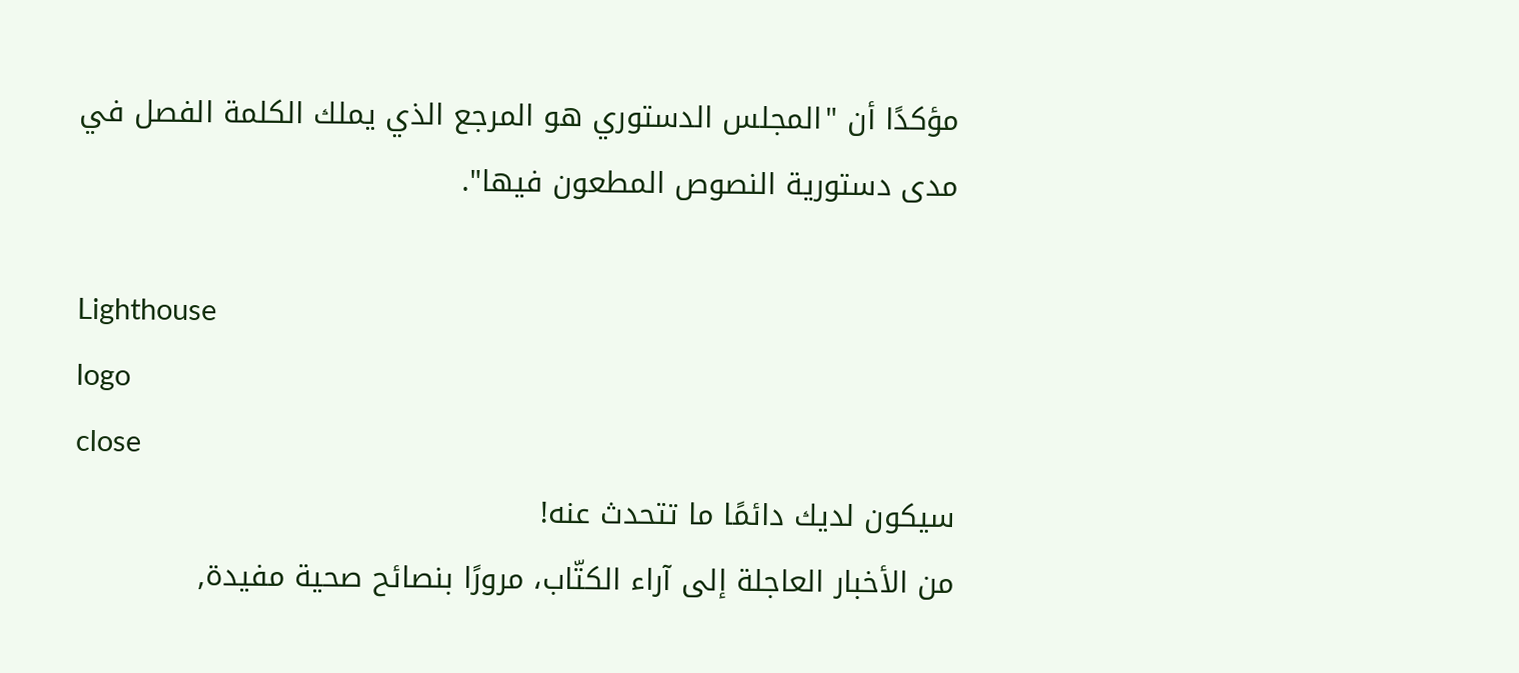مؤكدًا أن "المجلس الدستوري هو المرجع الذي يملك الكلمة الفصل في مدى دستورية النصوص المطعون فيها".

Lighthouse
logo
close
سيكون لديك دائمًا ما تتحدث عنه!
من الأخبار العاجلة إلى آراء الكتّاب، مرورًا بنصائح صحية مفيدة,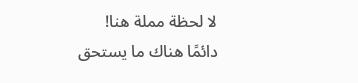لا لحظة مملة هنا!
دائمًا هناك ما يستحق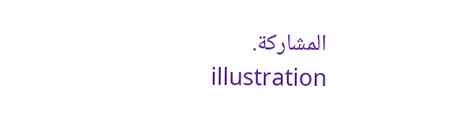المشاركة.
illustration